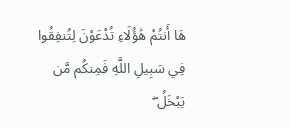هَا أَنتُمْ هَٰؤُلَاءِ تُدْعَوْنَ لِتُنفِقُوا فِي سَبِيلِ اللَّهِ فَمِنكُم مَّن يَبْخَلُ ۖ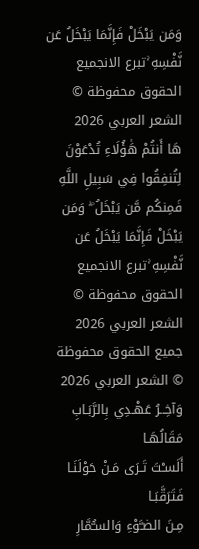وَمَن يَبْخَلْ فَإِنَّمَا يَبْخَلُ عَن نَّفْسِهِ ۚتبرع الانجميع الحقوق محفوظة © الشعر العربي 2026
هَا أَنتُمْ هَٰؤُلَاءِ تُدْعَوْنَ لِتُنفِقُوا فِي سَبِيلِ اللَّهِ فَمِنكُم مَّن يَبْخَلُ ۖ وَمَن يَبْخَلْ فَإِنَّمَا يَبْخَلُ عَن نَّفْسِهِ ۚتبرع الانجميع الحقوق محفوظة © الشعر العربي 2026
جميع الحقوق محفوظة © الشعر العربي 2026
وَآخِــرُ عَهْـدِي بِالرَّبَـابِ مَقَالُهَـا
أَلَسـْتَ تَـرَى مَـنْ حَوْلَنَـا فَتَرَقَّبَـا
مِـنَ الضـَّوْءِ وَالسـُّمَّارِ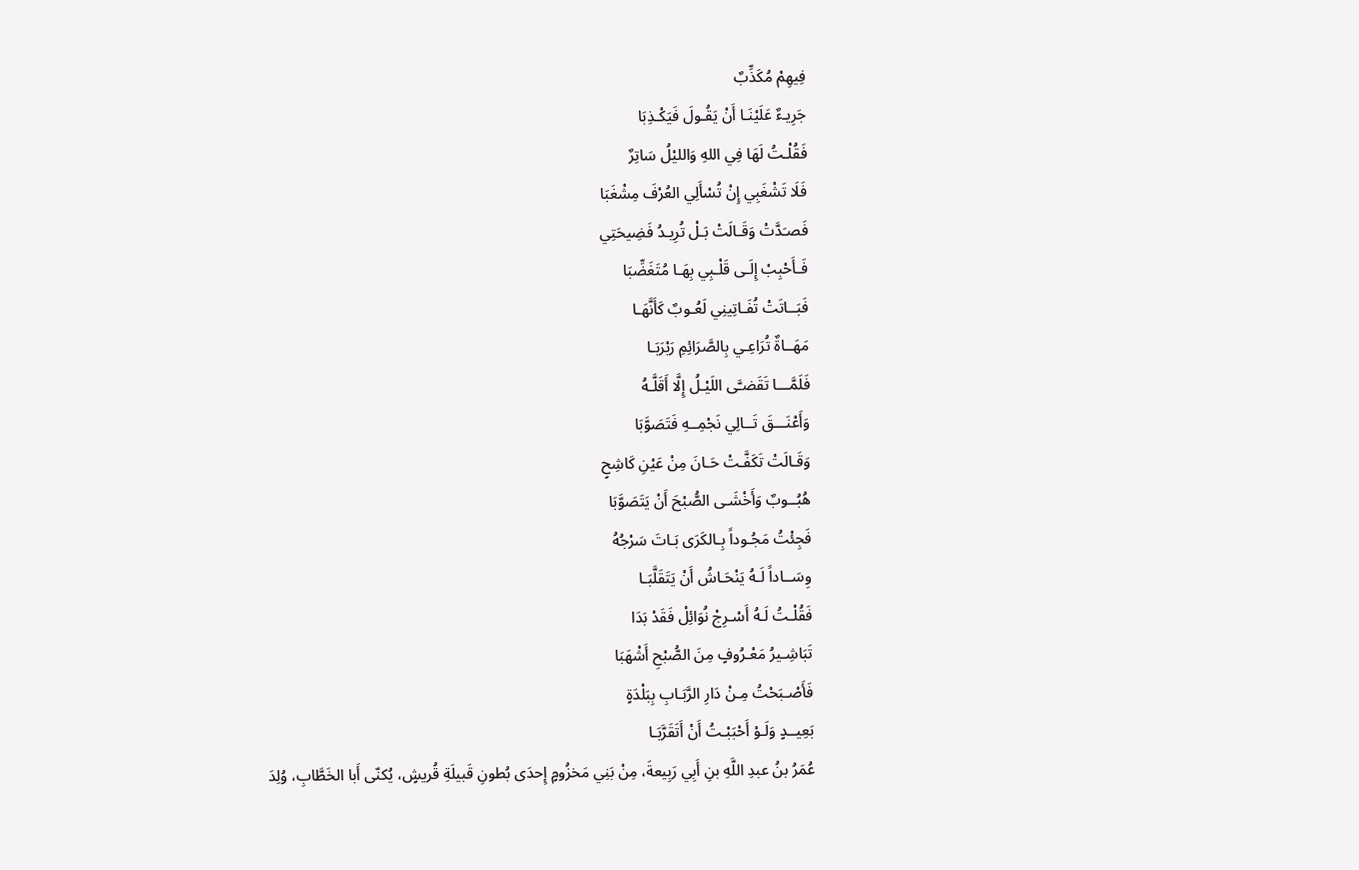فِيهِمْ مُكَذِّبٌ
جَرِيـءٌ عَلَيْنَـا أَنْ يَقُـولَ فَيَكْـذِبَا
فَقُلْـتُ لَهَا فِي اللهِ وَالليْلُ سَاتِرٌ
فَلَا تَشْغَبِي إِنْ تُسْأَلِي العُرْفَ مِشْغَبَا
فَصـَدَّتْ وَقَـالَتْ بَـلْ تُرِيـدُ فَضِيحَتِي
فَـأَحْبِبْ إِلَـى قَلْـبِي بِهَـا مُتَغَضِّبَا
فَبَــاتَتْ تُفَـاتِينِي لَعُـوبٌ كَأَنَّهَـا
مَهَــاةٌ تُرَاعِـي بِالصَّرَائِمِ رَبْرَبَـا
فَلَمَّـــا تَقَضـَّى اللَيْـلُ إِلَّا أَقَلَّـهُ
وَأَعْنَـــقَ تَــالِي نَجْمِــهِ فَتَصَوَّبَا
وَقَـالَتْ تَكَفَّـتْ حَـانَ مِنْ عَيْنِ كَاشِحٍ
هُبُــوبٌ وَأَخْشَـى الصُّبْحَ أَنْ يَتَصَوَّبَا
فَجِئْتُ مَجُـوداً بِـالكَرَى بَـاتَ سَرْجُهُ
وِسَــاداً لَـهُ يَنْحَـاشُ أَنْ يَتَقَلَّبَـا
فَقُلْـتُ لَـهُ أَسْـرِجْ نُوَائِلْ فَقَدْ بَدَا
تَبَاشِـيرُ مَعْـرُوفٍ مِنَ الصُّبْحِ أَشْهَبَا
فَأَصْـبَحْتُ مِـنْ دَارِ الرَّبَـابِ بِبَلْدَةٍ
بَعِيــدٍ وَلَـوْ أَحْبَبْـتُ أَنْ أَتَقَرَّبَـا
عُمَرُ بنُ عبدِ اللَّهِ بنِ أَبِي رَبِيعةَ، مِنْ بَنِي مَخزُومٍ إِحدَى بُطونِ قَبيلَةِ قُريشٍ، يُكنّى أَبا الخَطَّابِ، وُلِدَ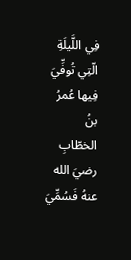فِي اللَّيلَةِ الّتِي تُوفِّيَ فِيها عُمرُ بنُ الخطّابِ رضيَ الله عنهُ فَسُمِّيَ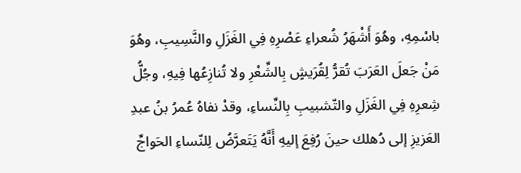باسْمِهِ، وهُوَ أَشْهَرُ شُعراءِ عَصْرِهِ فِي الغَزَلِ والنَّسِيبِ، وهُوَ مَنْ جَعلَ العَرَبَ تُقرُّ لِقُرَيشٍ بِالشِّعْرِ ولا تُنازِعُها فِيهِ، وجُلُّ شِعرِهِ فِي الغَزَلِ والتّشبيبِ بِالنِّساءِ، وقدْ نفاهُ عُمرُ بنُ عبدِ العَزيزِ إلى دُهلك حينَ رُفِعَ إليهِ أَنَّهُ يَتَعرَّضُ لِلنّساءِ الحَواجِّ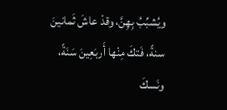ويُشبِّبُ بِهِنَّ، وقدْ عاشَ ثَمانينَ سنةً، فَتكَ مِنْها أَربَعِينَ سَنَةً، ونَسكَ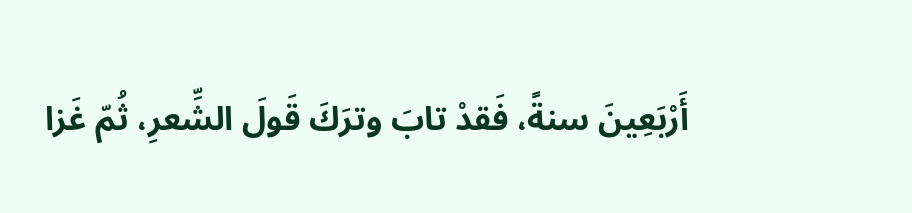أَرْبَعِينَ سنةً، فَقدْ تابَ وترَكَ قَولَ الشِّعرِ، ثُمّ غَزا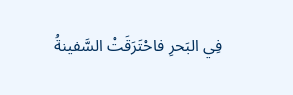فِي البَحرِ فاحْتَرَقَتْ السَّفينةُ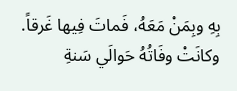بِهِ وبِمَنْ مَعَهُ، فَماتَ فِيها غَرقاً. وكانَتْ وفَاتُهُ حَوالَي سَنةِ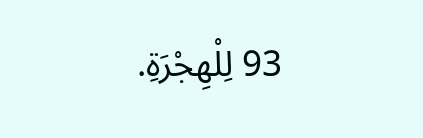93 لِلْهِجْرَةِ.